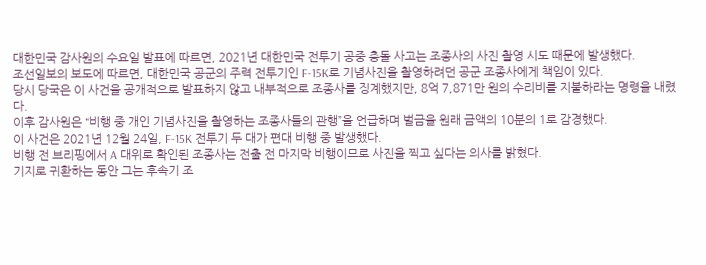대한민국 감사원의 수요일 발표에 따르면, 2021년 대한민국 전투기 공중 충돌 사고는 조종사의 사진 촬영 시도 때문에 발생했다.
조선일보의 보도에 따르면, 대한민국 공군의 주력 전투기인 F-15K로 기념사진을 촬영하려던 공군 조종사에게 책임이 있다.
당시 당국은 이 사건을 공개적으로 발표하지 않고 내부적으로 조종사를 징계했지만, 8억 7,871만 원의 수리비를 지불하라는 명령을 내렸다.
이후 감사원은 “비행 중 개인 기념사진을 촬영하는 조종사들의 관행”을 언급하며 벌금을 원래 금액의 10분의 1로 감경했다.
이 사건은 2021년 12월 24일, F-15K 전투기 두 대가 편대 비행 중 발생했다.
비행 전 브리핑에서 A 대위로 확인된 조종사는 전출 전 마지막 비행이므로 사진을 찍고 싶다는 의사를 밝혔다.
기지로 귀환하는 동안 그는 후속기 조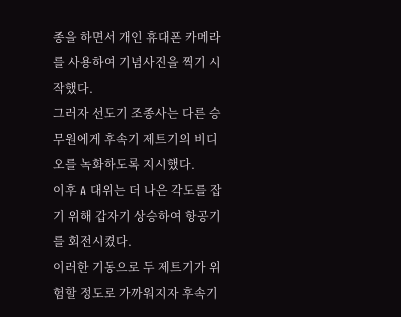종을 하면서 개인 휴대폰 카메라를 사용하여 기념사진을 찍기 시작했다.
그러자 선도기 조종사는 다른 승무원에게 후속기 제트기의 비디오를 녹화하도록 지시했다.
이후 A 대위는 더 나은 각도를 잡기 위해 갑자기 상승하여 항공기를 회전시켰다.
이러한 기동으로 두 제트기가 위험할 정도로 가까워지자 후속기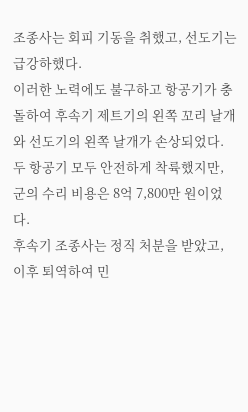조종사는 회피 기동을 취했고, 선도기는 급강하했다.
이러한 노력에도 불구하고 항공기가 충돌하여 후속기 제트기의 왼쪽 꼬리 날개와 선도기의 왼쪽 날개가 손상되었다.
두 항공기 모두 안전하게 착륙했지만, 군의 수리 비용은 8억 7,800만 원이었다.
후속기 조종사는 정직 처분을 받았고, 이후 퇴역하여 민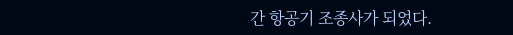간 항공기 조종사가 되었다.